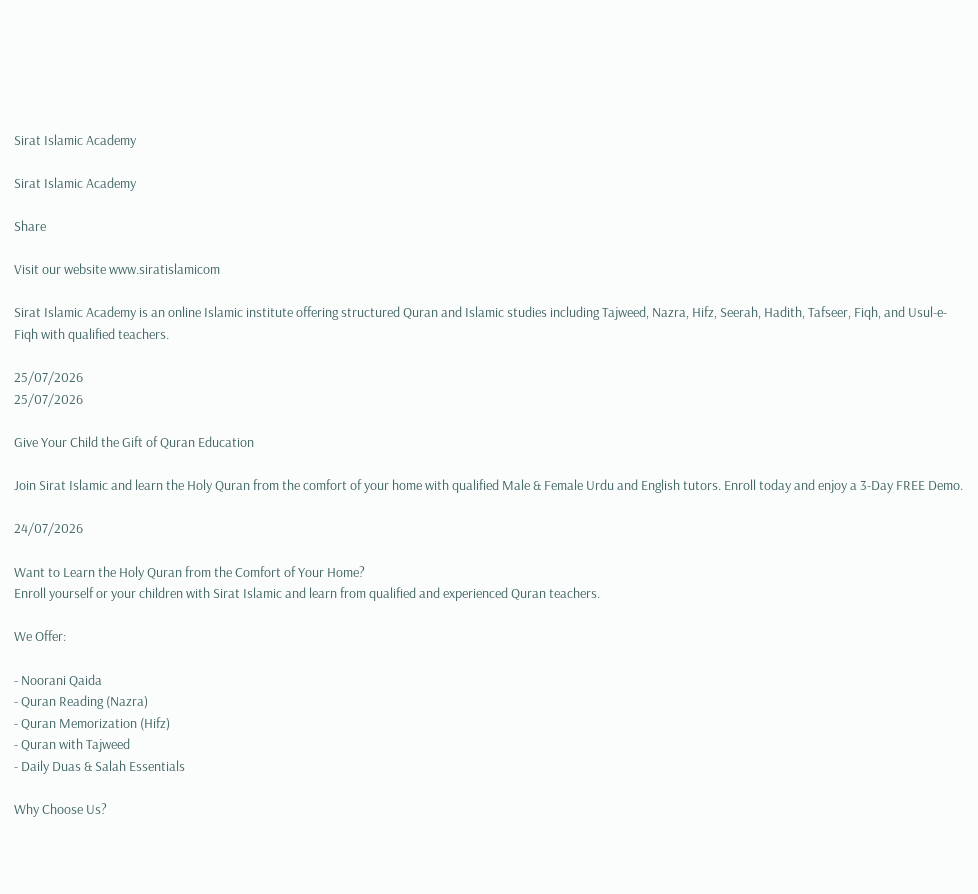Sirat Islamic Academy

Sirat Islamic Academy

Share

Visit our website www.siratislamicom

Sirat Islamic Academy is an online Islamic institute offering structured Quran and Islamic studies including Tajweed, Nazra, Hifz, Seerah, Hadith, Tafseer, Fiqh, and Usul-e-Fiqh with qualified teachers.

25/07/2026
25/07/2026

Give Your Child the Gift of Quran Education

Join Sirat Islamic and learn the Holy Quran from the comfort of your home with qualified Male & Female Urdu and English tutors. Enroll today and enjoy a 3-Day FREE Demo.

24/07/2026

Want to Learn the Holy Quran from the Comfort of Your Home?
Enroll yourself or your children with Sirat Islamic and learn from qualified and experienced Quran teachers.

We Offer:

- Noorani Qaida
- Quran Reading (Nazra)
- Quran Memorization (Hifz)
- Quran with Tajweed
- Daily Duas & Salah Essentials

Why Choose Us?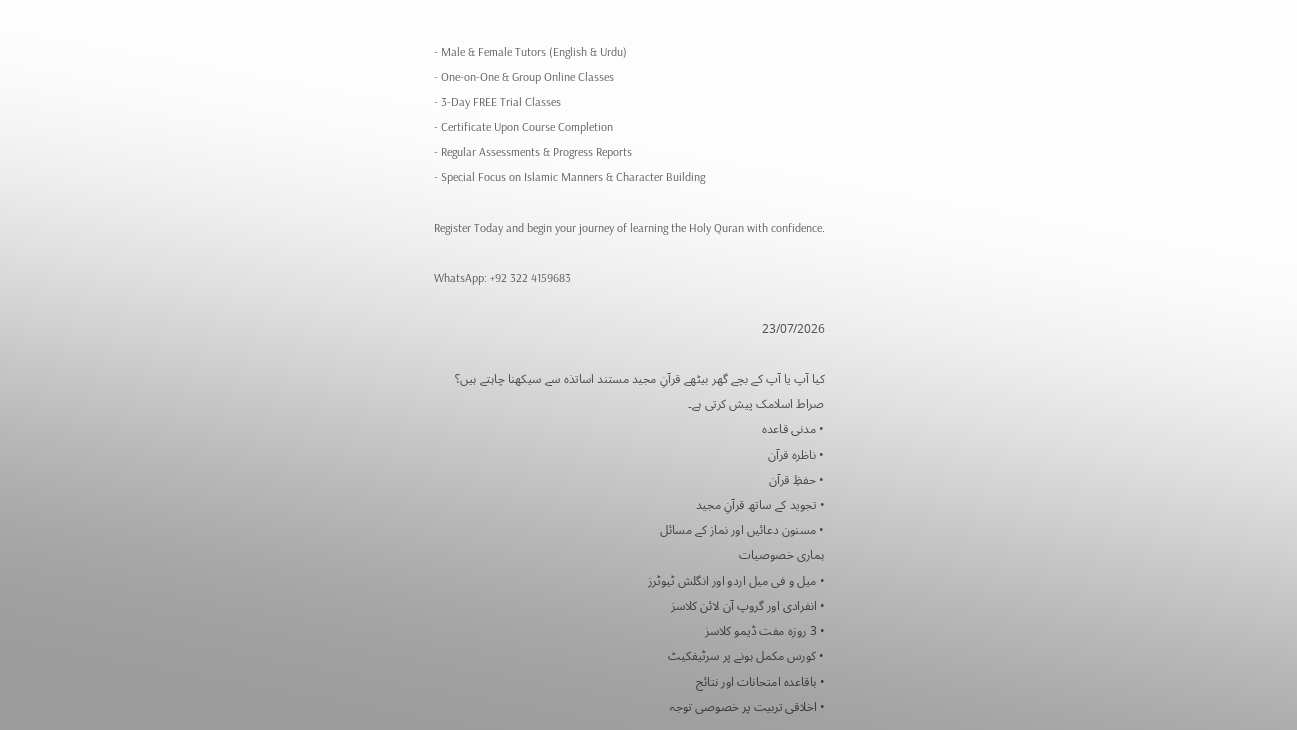- Male & Female Tutors (English & Urdu)
- One-on-One & Group Online Classes
- 3-Day FREE Trial Classes
- Certificate Upon Course Completion
- Regular Assessments & Progress Reports
- Special Focus on Islamic Manners & Character Building

Register Today and begin your journey of learning the Holy Quran with confidence.

WhatsApp: +92 322 4159683

23/07/2026

کیا آپ یا آپ کے بچے گھر بیٹھے قرآنِ مجید مستند اساتذہ سے سیکھنا چاہتے ہیں؟
صراط اسلامک پیش کرتی ہے۔
• مدنی قاعدہ
• ناظرہ قرآن
• حفظِ قرآن
• تجوید کے ساتھ قرآنِ مجید
• مسنون دعائیں اور نماز کے مسائل
ہماری خصوصیات
• میل و فی میل اردو اور انگلش ٹیوٹرز
• انفرادی اور گروپ آن لائن کلاسز
• 3 روزہ مفت ڈیمو کلاسز
• کورس مکمل ہونے پر سرٹیفکیٹ
• باقاعدہ امتحانات اور نتائج
• اخلاقی تربیت پر خصوصی توجہ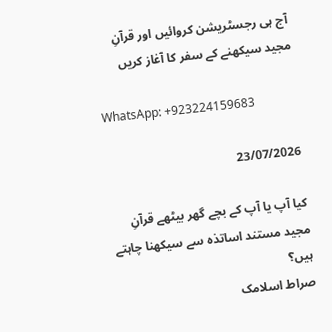آج ہی رجسٹریشن کروائیں اور قرآنِ مجید سیکھنے کے سفر کا آغاز کریں

WhatsApp: +923224159683

23/07/2026

کیا آپ یا آپ کے بچے گھر بیٹھے قرآنِ مجید مستند اساتذہ سے سیکھنا چاہتے ہیں؟
صراط اسلامک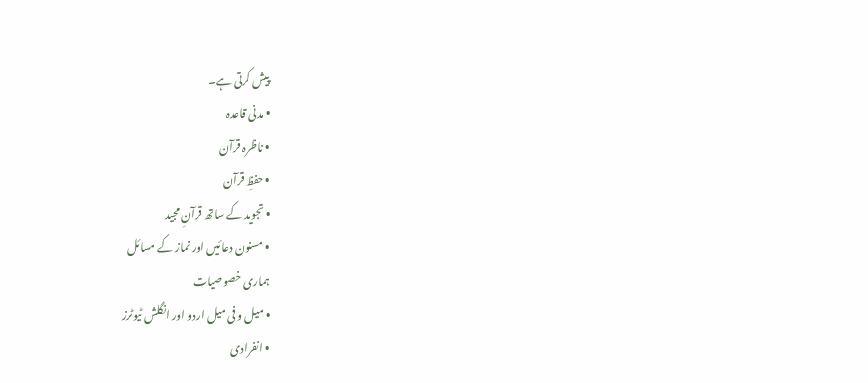پیش کرتی ہے۔
• مدنی قاعدہ
• ناظرہ قرآن
• حفظِ قرآن
• تجوید کے ساتھ قرآنِ مجید
• مسنون دعائیں اور نماز کے مسائل
ہماری خصوصیات
• میل و فی میل اردو اور انگلش ٹیوٹرز
• انفرادی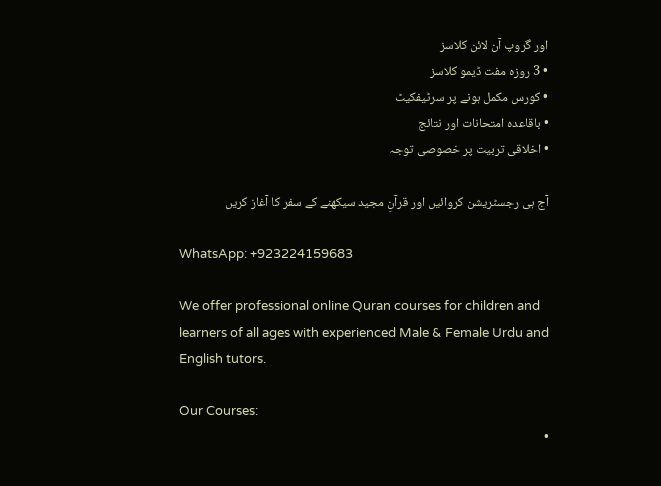اور گروپ آن لائن کلاسز
• 3 روزہ مفت ڈیمو کلاسز
• کورس مکمل ہونے پر سرٹیفکیٹ
• باقاعدہ امتحانات اور نتائج
• اخلاقی تربیت پر خصوصی توجہ

آج ہی رجسٹریشن کروائیں اور قرآنِ مجید سیکھنے کے سفر کا آغاز کریں

WhatsApp: +923224159683

We offer professional online Quran courses for children and learners of all ages with experienced Male & Female Urdu and English tutors.

Our Courses:
•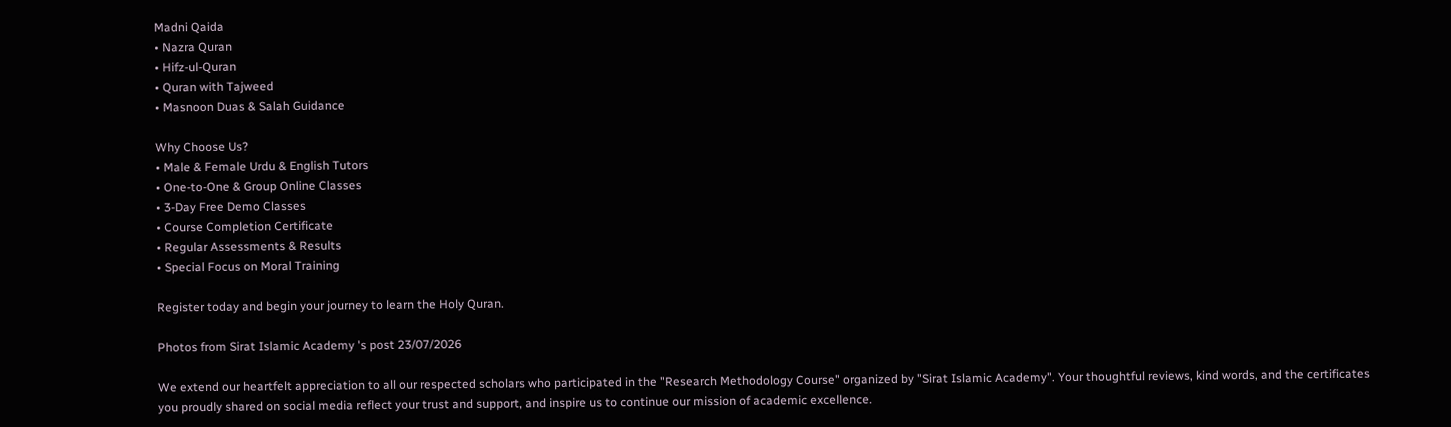Madni Qaida
• Nazra Quran
• Hifz-ul-Quran
• Quran with Tajweed
• Masnoon Duas & Salah Guidance

Why Choose Us?
• Male & Female Urdu & English Tutors
• One-to-One & Group Online Classes
• 3-Day Free Demo Classes
• Course Completion Certificate
• Regular Assessments & Results
• Special Focus on Moral Training

Register today and begin your journey to learn the Holy Quran.

Photos from Sirat Islamic Academy 's post 23/07/2026

We extend our heartfelt appreciation to all our respected scholars who participated in the "Research Methodology Course" organized by "Sirat Islamic Academy". Your thoughtful reviews, kind words, and the certificates you proudly shared on social media reflect your trust and support, and inspire us to continue our mission of academic excellence.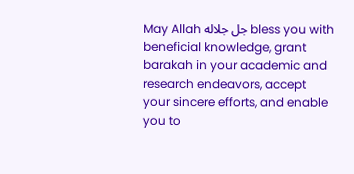May Allah جل جلاله bless you with beneficial knowledge, grant barakah in your academic and research endeavors, accept your sincere efforts, and enable you to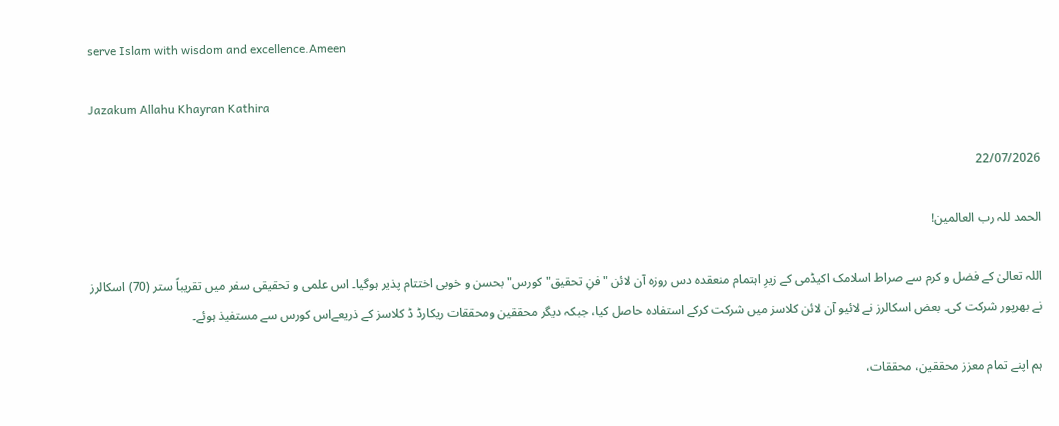serve Islam with wisdom and excellence.Ameen

Jazakum Allahu Khayran Kathira

22/07/2026

الحمد للہ رب العالمین!

اللہ تعالیٰ کے فضل و کرم سے صراط اسلامک اکیڈمی کے زیرِ اہتمام منعقدہ دس روزہ آن لائن "فنِ تحقیق" کورس" بحسن و خوبی اختتام پذیر ہوگیا۔ اس علمی و تحقیقی سفر میں تقریباً ستر (70) اسکالرز نے بھرپور شرکت کی۔ بعض اسکالرز نے لائیو آن لائن کلاسز میں شرکت کرکے استفادہ حاصل کیا، جبکہ دیگر محققین ومحققات ریکارڈ ڈ کلاسز کے ذریعےاس کورس سے مستفیذ ہوئے۔

ہم اپنے تمام معزز محققین، محققات،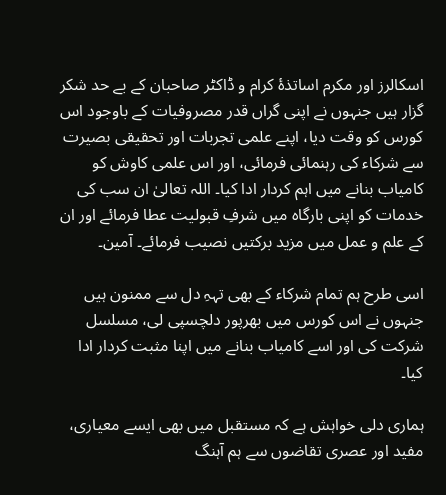اسکالرز اور مکرم اساتذۂ کرام و ڈاکٹر صاحبان کے بے حد شکر گزار ہیں جنہوں نے اپنی گراں قدر مصروفیات کے باوجود اس کورس کو وقت دیا، اپنے علمی تجربات اور تحقیقی بصیرت سے شرکاء کی رہنمائی فرمائی، اور اس علمی کاوش کو کامیاب بنانے میں اہم کردار ادا کیا۔ اللہ تعالیٰ ان سب کی خدمات کو اپنی بارگاہ میں شرفِ قبولیت عطا فرمائے اور ان کے علم و عمل میں مزید برکتیں نصیب فرمائے۔ آمین۔

اسی طرح ہم تمام شرکاء کے بھی تہہِ دل سے ممنون ہیں جنہوں نے اس کورس میں بھرپور دلچسپی لی، مسلسل شرکت کی اور اسے کامیاب بنانے میں اپنا مثبت کردار ادا کیا۔

ہماری دلی خواہش ہے کہ مستقبل میں بھی ایسے معیاری، مفید اور عصری تقاضوں سے ہم آہنگ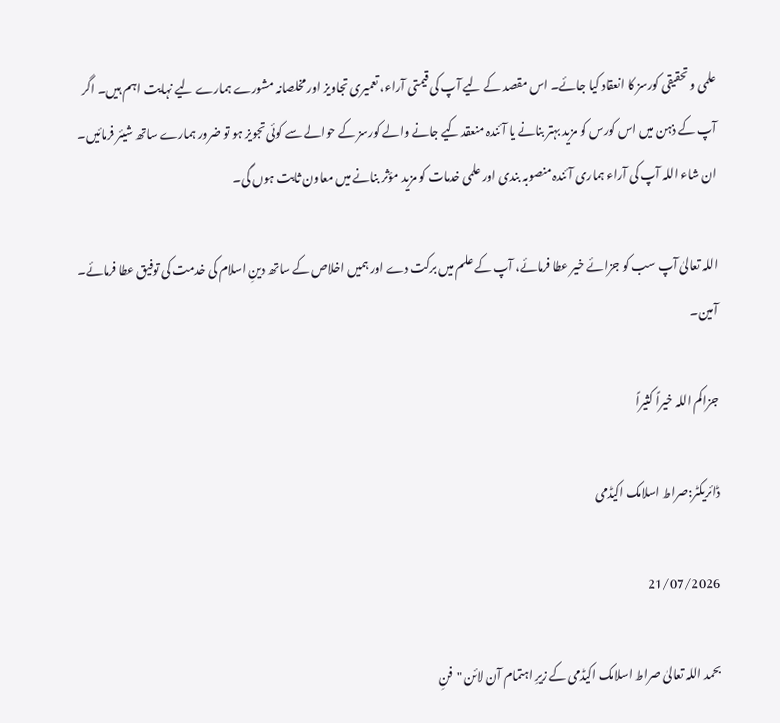علمی و تحقیقی کورسز کا انعقاد کیا جائے۔ اس مقصد کے لیے آپ کی قیمتی آراء، تعمیری تجاویز اور مخلصانہ مشورے ہمارے لیے نہایت اہم ہیں۔ اگر آپ کے ذہن میں اس کورس کو مزید بہتر بنانے یا آئندہ منعقد کیے جانے والے کورسز کے حوالے سے کوئی تجویز ہو تو ضرور ہمارے ساتھ شیئر فرمائیں۔ ان شاء اللہ آپ کی آراء ہماری آئندہ منصوبہ بندی اور علمی خدمات کو مزید مؤثر بنانے میں معاون ثابت ہوں گی۔

اللہ تعالیٰ آپ سب کو جزائے خیر عطا فرمائے، آپ کے علم میں برکت دے اور ہمیں اخلاص کے ساتھ دینِ اسلام کی خدمت کی توفیق عطا فرمائے۔ آمین۔

جزاکم اللہ خیراً کثیراً

ڈائریکٹر:صراط اسلامک اکیڈمی

21/07/2026

بحمد اللہ تعالیٰ صراط اسلامک اکیڈمی کے زیرِ اہتمام آن لائن "فنِ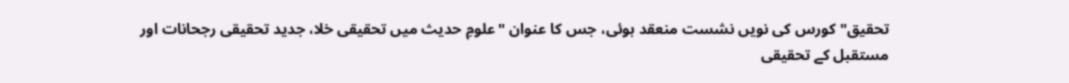تحقیق" کورس کی نویں نشست منعقد ہوئی، جس کا عنوان "علومِ حدیث میں تحقیقی خلا، جدید تحقیقی رجحانات اور مستقبل کے تحقیقی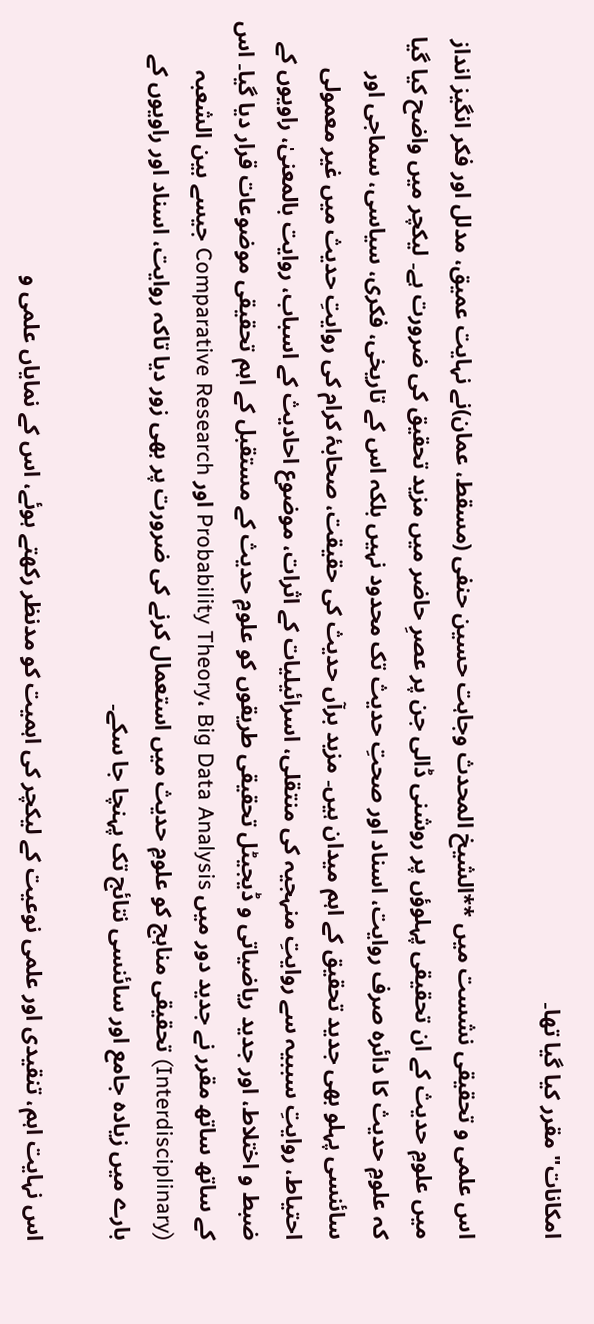امکانات" مقرر کیا گیا تھا۔

اس علمی و تحقیقی نشست میں **الشیخ المحدث وجاہت حسین حنفی (مسقط، عمان)نے نہایت عمیق، مدلل اور فکر انگیز انداز میں علومِ حدیث کے ان تحقیقی پہلوؤں پر روشنی ڈالی جن پر عصرِ حاضر میں مزید تحقیق کی ضرورت ہے۔ لیکچر میں واضح کیا گیا کہ علومِ حدیث کا دائرہ صرف روایت، اسناد اور صحتِ حدیث تک محدود نہیں بلکہ اس کے تاریخی، فکری، سیاسی، سماجی اور سائنسی پہلو بھی جدید تحقیق کے اہم میدان ہیں۔ مزید برآں حدیث کی حقیقت، صحابۂ کرام کی روایتِ حدیث میں غیر معمولی احتیاط، روایتِ سببیہ سے روایتِ منہجیہ کی منتقلی، اسرائیلیات کے اثرات، موضوع احادیث کے اسباب، روایت بالمعنیٰ، راویوں کے ضبط و اختلاط، اور جدید ریاضیاتی و ڈیجیٹل تحقیقی طریقوں کو علومِ حدیث کے مستقبل کے اہم تحقیقی موضوعات قرار دیا گیا۔ اس کے ساتھ ساتھ مقرر نے جدید دور میں Probability Theory، Big Data Analysis اور Comparative Research جیسے بین الشعبہ (Interdisciplinary) تحقیقی مناہج کو علومِ حدیث میں استعمال کرنے کی ضرورت پر بھی زور دیا تاکہ روایت، اسناد اور راویوں کے بارے میں زیادہ جامع اور سائنسی نتائج تک پہنچا جا سکے۔

اس نہایت اہم، تنقیدی اور علمی نوعیت کے لیکچر کی اہمیت کو مدنظر رکھتے ہوئے، اس کے نمایاں علمی و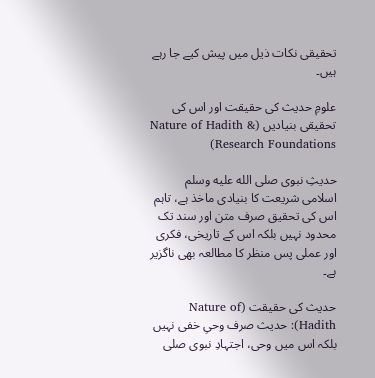تحقیقی نکات ذیل میں پیش کیے جا رہے ہیں۔

علومِ حدیث کی حقیقت اور اس کی تحقیقی بنیادیں (Nature of Hadith & Research Foundations)

حدیثِ نبوی صلى الله عليه وسلم اسلامی شریعت کا بنیادی ماخذ ہے، تاہم اس کی تحقیق صرف متن اور سند تک محدود نہیں بلکہ اس کے تاریخی، فکری اور عملی پس منظر کا مطالعہ بھی ناگزیر ہے۔

حدیث کی حقیقت (Nature of Hadith): حدیث صرف وحیِ خفی نہیں بلکہ اس میں وحی، اجتہادِ نبوی صلى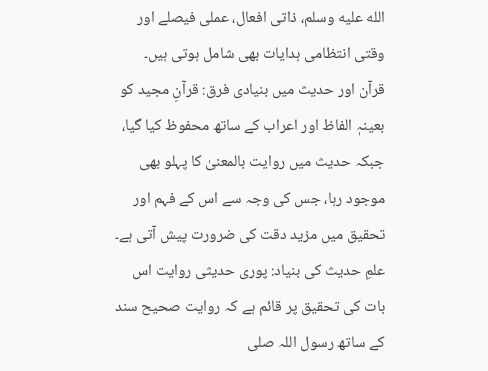الله عليه وسلم، ذاتی افعال، عملی فیصلے اور وقتی انتظامی ہدایات بھی شامل ہوتی ہیں۔
قرآن اور حدیث میں بنیادی فرق: قرآنِ مجید کو بعینہٖ الفاظ اور اعراب کے ساتھ محفوظ کیا گیا، جبکہ حدیث میں روایت بالمعنیٰ کا پہلو بھی موجود رہا، جس کی وجہ سے اس کے فہم اور تحقیق میں مزید دقت کی ضرورت پیش آتی ہے۔
علمِ حدیث کی بنیاد: پوری حدیثی روایت اس بات کی تحقیق پر قائم ہے کہ روایت صحیح سند کے ساتھ رسول اللہ صلى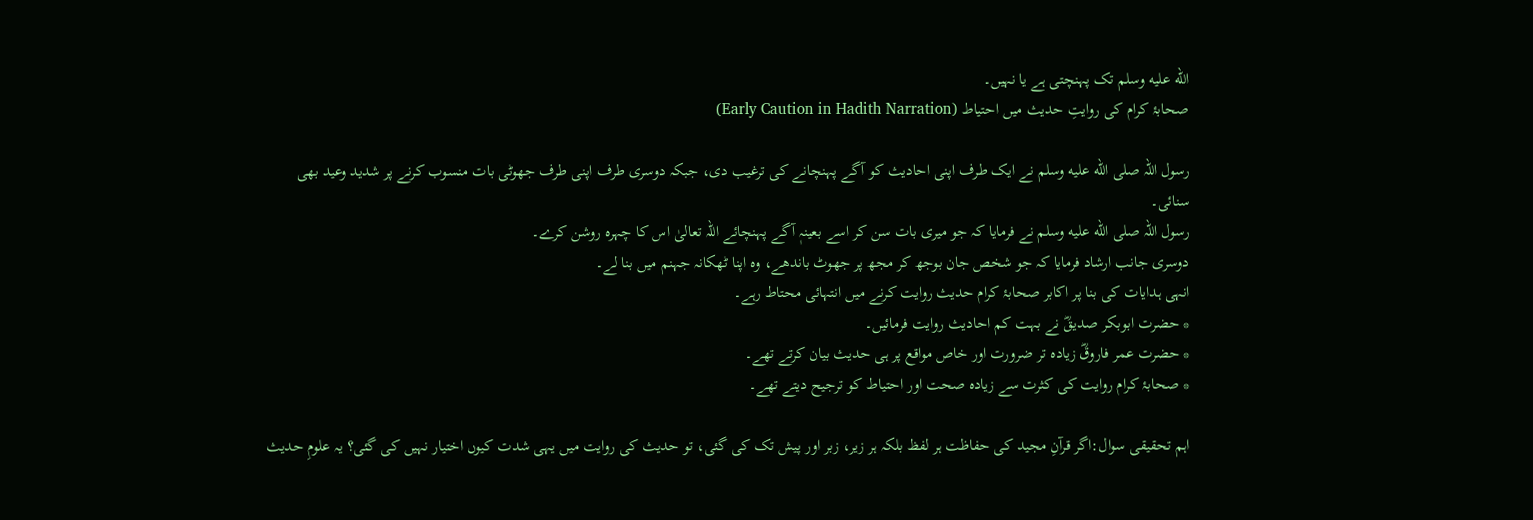الله عليه وسلم تک پہنچتی ہے یا نہیں۔
صحابۂ کرام کی روایتِ حدیث میں احتیاط (Early Caution in Hadith Narration)

رسول اللہ صلى الله عليه وسلم نے ایک طرف اپنی احادیث کو آگے پہنچانے کی ترغیب دی، جبکہ دوسری طرف اپنی طرف جھوٹی بات منسوب کرنے پر شدید وعید بھی سنائی۔
رسول اللہ صلى الله عليه وسلم نے فرمایا کہ جو میری بات سن کر اسے بعینہٖ آگے پہنچائے اللہ تعالیٰ اس کا چہرہ روشن کرے۔
دوسری جانب ارشاد فرمایا کہ جو شخص جان بوجھ کر مجھ پر جھوٹ باندھے، وہ اپنا ٹھکانہ جہنم میں بنا لے۔
انہی ہدایات کی بنا پر اکابر صحابۂ کرام حدیث روایت کرنے میں انتہائی محتاط رہے۔
* حضرت ابوبکر صدیقؓ نے بہت کم احادیث روایت فرمائیں۔
* حضرت عمر فاروقؓ زیادہ تر ضرورت اور خاص مواقع پر ہی حدیث بیان کرتے تھے۔
* صحابۂ کرام روایت کی کثرت سے زیادہ صحت اور احتیاط کو ترجیح دیتے تھے۔

اہم تحقیقی سوال:اگر قرآنِ مجید کی حفاظت ہر لفظ بلکہ ہر زیر، زبر اور پیش تک کی گئی، تو حدیث کی روایت میں یہی شدت کیوں اختیار نہیں کی گئی؟ یہ علومِ حدیث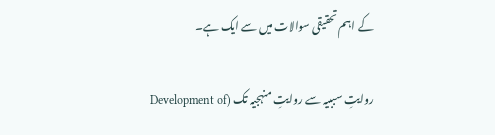کے اہم تحقیقی سوالات میں سے ایک ہے۔

روایتِ سببیہ سے روایتِ منہجیہ تک (Development of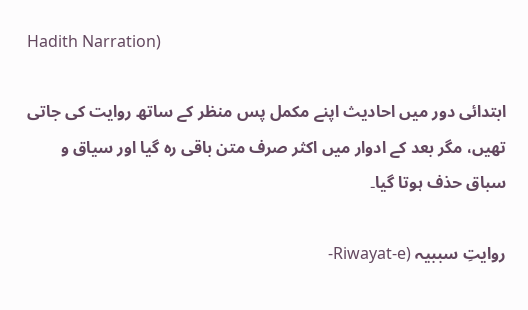Hadith Narration)

ابتدائی دور میں احادیث اپنے مکمل پس منظر کے ساتھ روایت کی جاتی تھیں، مگر بعد کے ادوار میں اکثر صرف متن باقی رہ گیا اور سیاق و سباق حذف ہوتا گیا۔

روایتِ سببیہ (Riwayat-e-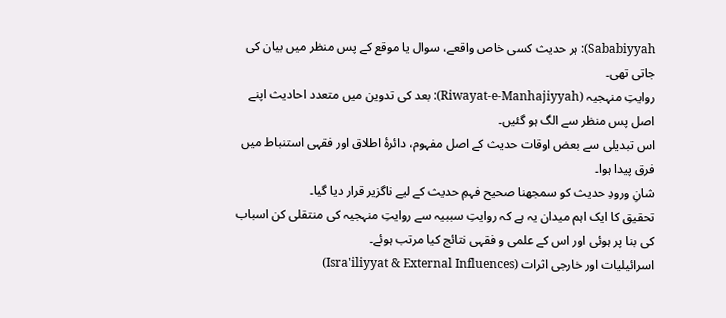Sababiyyah): ہر حدیث کسی خاص واقعے، سوال یا موقع کے پس منظر میں بیان کی جاتی تھی۔
روایتِ منہجیہ (Riwayat-e-Manhajiyyah): بعد کی تدوین میں متعدد احادیث اپنے اصل پس منظر سے الگ ہو گئیں۔
اس تبدیلی سے بعض اوقات حدیث کے اصل مفہوم، دائرۂ اطلاق اور فقہی استنباط میں فرق پیدا ہوا۔
شانِ ورودِ حدیث کو سمجھنا صحیح فہمِ حدیث کے لیے ناگزیر قرار دیا گیا۔
تحقیق کا ایک اہم میدان یہ ہے کہ روایتِ سببیہ سے روایتِ منہجیہ کی منتقلی کن اسباب کی بنا پر ہوئی اور اس کے علمی و فقہی نتائج کیا مرتب ہوئے۔
اسرائیلیات اور خارجی اثرات (Isra'iliyyat & External Influences)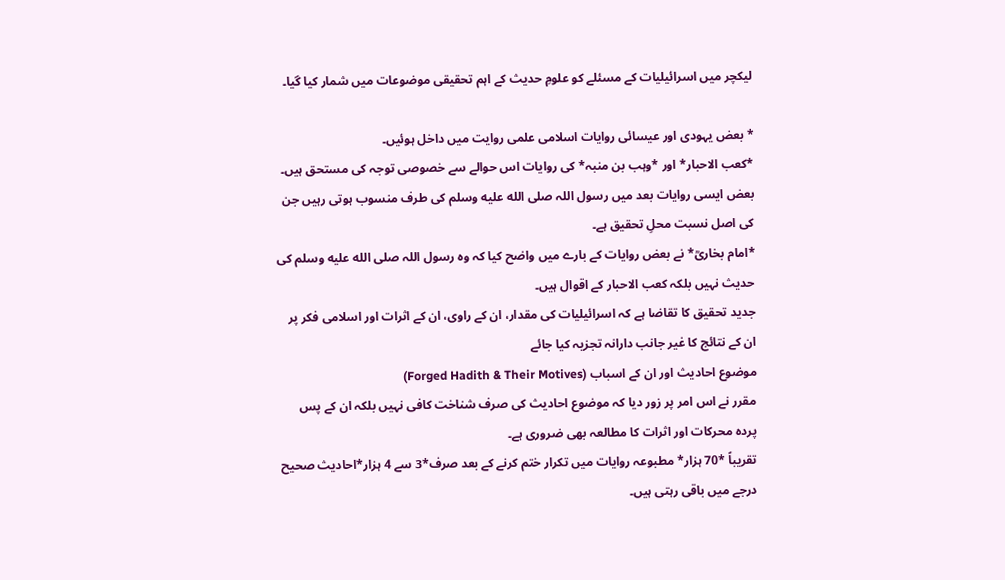لیکچر میں اسرائیلیات کے مسئلے کو علومِ حدیث کے اہم تحقیقی موضوعات میں شمار کیا گیا۔

* بعض یہودی اور عیسائی روایات اسلامی علمی روایت میں داخل ہوئیں۔
*کعب الاحبار* اور *وہب بن منبہ* کی روایات اس حوالے سے خصوصی توجہ کی مستحق ہیں۔
بعض ایسی روایات بعد میں رسول اللہ صلى الله عليه وسلم کی طرف منسوب ہوتی رہیں جن کی اصل نسبت محلِ تحقیق ہے۔
*امام بخاریؒ* نے بعض روایات کے بارے میں واضح کیا کہ وہ رسول اللہ صلى الله عليه وسلم کی حدیث نہیں بلکہ کعب الاحبار کے اقوال ہیں۔
جدید تحقیق کا تقاضا ہے کہ اسرائیلیات کی مقدار، ان کے راوی، ان کے اثرات اور اسلامی فکر پر ان کے نتائج کا غیر جانب دارانہ تجزیہ کیا جائے
موضوع احادیث اور ان کے اسباب (Forged Hadith & Their Motives)
مقرر نے اس امر پر زور دیا کہ موضوع احادیث کی صرف شناخت کافی نہیں بلکہ ان کے پس پردہ محرکات اور اثرات کا مطالعہ بھی ضروری ہے۔
تقریباً *70 ہزار* مطبوعہ روایات میں تکرار ختم کرنے کے بعد صرف*3 سے 4 ہزار*احادیث صحیح درجے میں باقی رہتی ہیں۔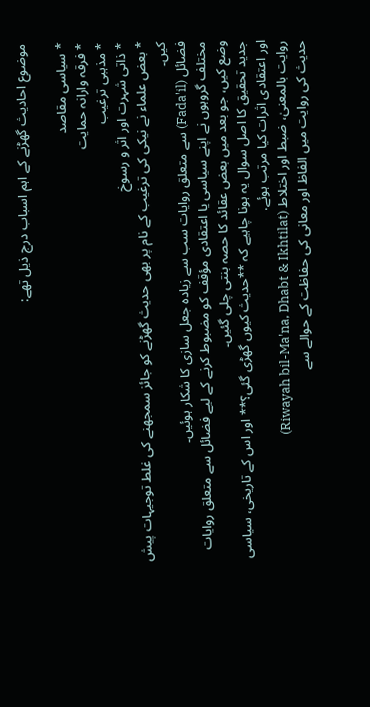موضوع احادیث گھڑنے کے اہم اسباب درج ذیل تھے:

* سیاسی مقاصد
* فرقہ وارانہ حمایت
* مذہبی ترغیب
* ذاتی شہرت اور اثر و رسوخ
* بعض علماء نے نیکی کی ترغیب کے نام پر بھی حدیث گھڑنے کو جائز سمجھنے کی غلط توجیہات پیش کیں۔
فضائل (Fada'il) سے متعلق روایات سب سے زیادہ جعل سازی کا شکار ہوئیں۔
مختلف گروہوں نے اپنے سیاسی یا اعتقادی مؤقف کو مضبوط کرنے کے لیے فضائل سے متعلق روایات وضع کیں، جو بعد میں بعض عقائد کا حصہ بنتی چلی گئیں۔
جدید تحقیق کا اصل سوال یہ ہونا چاہیے کہ **حدیث کیوں گھڑی گئی؟** اور اس کے تاریخی، سیاسی اور اعتقادی اثرات کیا مرتب ہوئے.
روایت بالمعنیٰ، ضبط اور اختلاط (Riwayah bil-Ma'na, Dhabt & Ikhtilat)
حدیث کی روایت میں الفاظ اور معانی کی حفاظت کے حوالے سے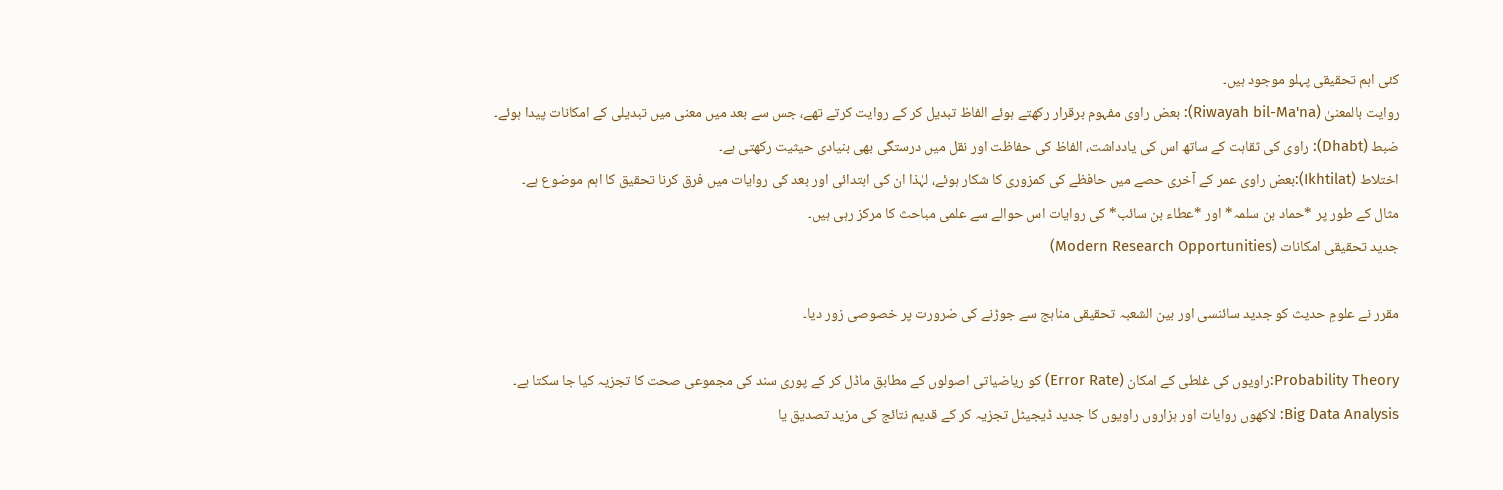کئی اہم تحقیقی پہلو موجود ہیں۔
روایت بالمعنیٰ (Riwayah bil-Ma'na): بعض راوی مفہوم برقرار رکھتے ہوئے الفاظ تبدیل کر کے روایت کرتے تھے، جس سے بعد میں معنی میں تبدیلی کے امکانات پیدا ہوئے۔
ضبط (Dhabt): راوی کی ثقاہت کے ساتھ اس کی یادداشت، الفاظ کی حفاظت اور نقل میں درستگی بھی بنیادی حیثیت رکھتی ہے۔
اختلاط (Ikhtilat):بعض راوی عمر کے آخری حصے میں حافظے کی کمزوری کا شکار ہوئے، لہٰذا ان کی ابتدائی اور بعد کی روایات میں فرق کرنا تحقیق کا اہم موضوع ہے۔
مثال کے طور پر *حماد بن سلمہ* اور *عطاء بن سائب* کی روایات اس حوالے سے علمی مباحث کا مرکز رہی ہیں۔
جدید تحقیقی امکانات (Modern Research Opportunities)

مقرر نے علومِ حدیث کو جدید سائنسی اور بین الشعبہ تحقیقی مناہج سے جوڑنے کی ضرورت پر خصوصی زور دیا۔

Probability Theory:راویوں کی غلطی کے امکان (Error Rate) کو ریاضیاتی اصولوں کے مطابق ماڈل کر کے پوری سند کی مجموعی صحت کا تجزیہ کیا جا سکتا ہے۔
Big Data Analysis: لاکھوں روایات اور ہزاروں راویوں کا جدید ڈیجیٹل تجزیہ کر کے قدیم نتائج کی مزید تصدیق یا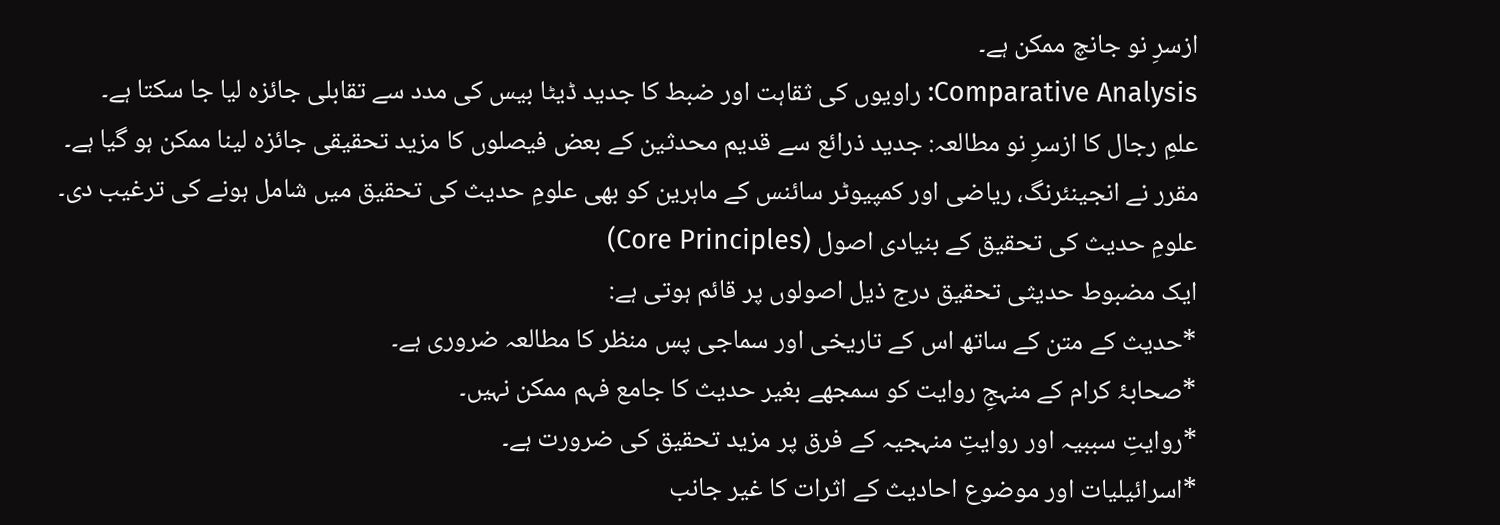ازسرِ نو جانچ ممکن ہے۔
Comparative Analysis: راویوں کی ثقاہت اور ضبط کا جدید ڈیٹا بیس کی مدد سے تقابلی جائزہ لیا جا سکتا ہے۔
علمِ رجال کا ازسرِ نو مطالعہ: جدید ذرائع سے قدیم محدثین کے بعض فیصلوں کا مزید تحقیقی جائزہ لینا ممکن ہو گیا ہے۔
مقرر نے انجینئرنگ، ریاضی اور کمپیوٹر سائنس کے ماہرین کو بھی علومِ حدیث کی تحقیق میں شامل ہونے کی ترغیب دی۔
علومِ حدیث کی تحقیق کے بنیادی اصول (Core Principles)
ایک مضبوط حدیثی تحقیق درج ذیل اصولوں پر قائم ہوتی ہے:
*حدیث کے متن کے ساتھ اس کے تاریخی اور سماجی پس منظر کا مطالعہ ضروری ہے۔
*صحابۂ کرام کے منہجِ روایت کو سمجھے بغیر حدیث کا جامع فہم ممکن نہیں۔
*روایتِ سببیہ اور روایتِ منہجیہ کے فرق پر مزید تحقیق کی ضرورت ہے۔
*اسرائیلیات اور موضوع احادیث کے اثرات کا غیر جانب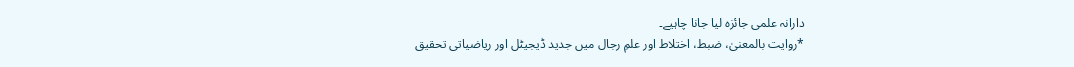دارانہ علمی جائزہ لیا جانا چاہیے۔
*روایت بالمعنیٰ، ضبط، اختلاط اور علمِ رجال میں جدید ڈیجیٹل اور ریاضیاتی تحقیق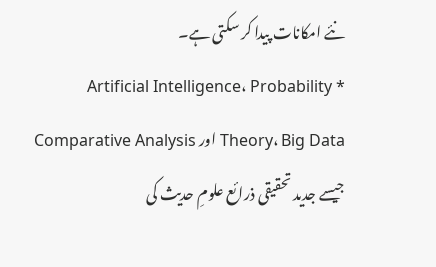نئے امکانات پیدا کر سکتی ہے۔
* Artificial Intelligence، Probability Theory، Big Data اور Comparative Analysis جیسے جدید تحقیقی ذرائع علومِ حدیث کی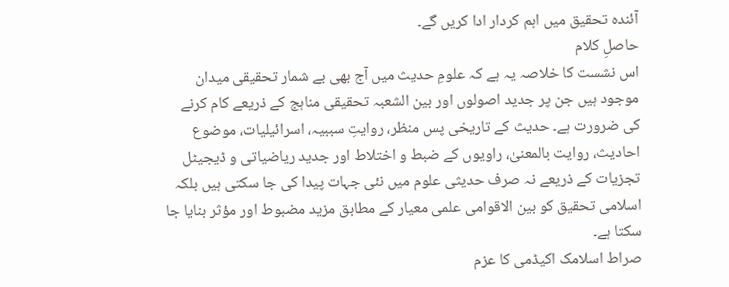آئندہ تحقیق میں اہم کردار ادا کریں گے۔
حاصلِ کلام
اس نشست کا خلاصہ یہ ہے کہ علومِ حدیث میں آج بھی بے شمار تحقیقی میدان موجود ہیں جن پر جدید اصولوں اور بین الشعبہ تحقیقی مناہج کے ذریعے کام کرنے کی ضرورت ہے۔ حدیث کے تاریخی پس منظر، روایتِ سببیہ، اسرائیلیات، موضوع احادیث، روایت بالمعنیٰ، راویوں کے ضبط و اختلاط اور جدید ریاضیاتی و ڈیجیٹل تجزیات کے ذریعے نہ صرف حدیثی علوم میں نئی جہات پیدا کی جا سکتی ہیں بلکہ اسلامی تحقیق کو بین الاقوامی علمی معیار کے مطابق مزید مضبوط اور مؤثر بنایا جا سکتا ہے۔
صراط اسلامک اکیڈمی کا عزم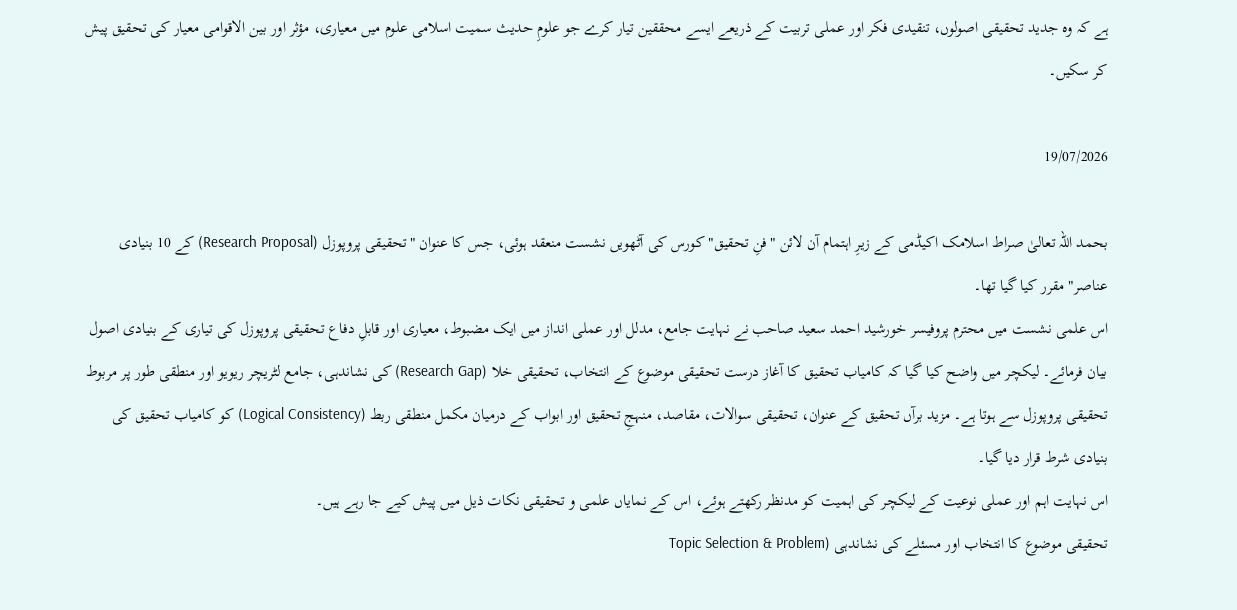ہے کہ وہ جدید تحقیقی اصولوں، تنقیدی فکر اور عملی تربیت کے ذریعے ایسے محققین تیار کرے جو علومِ حدیث سمیت اسلامی علوم میں معیاری، مؤثر اور بین الاقوامی معیار کی تحقیق پیش کر سکیں۔

19/07/2026

بحمد اللہ تعالیٰ صراط اسلامک اکیڈمی کے زیرِ اہتمام آن لائن "فنِ تحقیق" کورس کی آٹھویں نشست منعقد ہوئی، جس کا عنوان "تحقیقی پروپوزل (Research Proposal) کے 10 بنیادی عناصر" مقرر کیا گیا تھا۔
اس علمی نشست میں محترم پروفیسر خورشید احمد سعید صاحب نے نہایت جامع، مدلل اور عملی انداز میں ایک مضبوط، معیاری اور قابلِ دفاع تحقیقی پروپوزل کی تیاری کے بنیادی اصول بیان فرمائے۔ لیکچر میں واضح کیا گیا کہ کامیاب تحقیق کا آغاز درست تحقیقی موضوع کے انتخاب، تحقیقی خلا (Research Gap) کی نشاندہی، جامع لٹریچر ریویو اور منطقی طور پر مربوط تحقیقی پروپوزل سے ہوتا ہے۔ مزید برآں تحقیق کے عنوان، تحقیقی سوالات، مقاصد، منہجِ تحقیق اور ابواب کے درمیان مکمل منطقی ربط (Logical Consistency) کو کامیاب تحقیق کی بنیادی شرط قرار دیا گیا۔
اس نہایت اہم اور عملی نوعیت کے لیکچر کی اہمیت کو مدنظر رکھتے ہوئے، اس کے نمایاں علمی و تحقیقی نکات ذیل میں پیش کیے جا رہے ہیں۔
تحقیقی موضوع کا انتخاب اور مسئلے کی نشاندہی (Topic Selection & Problem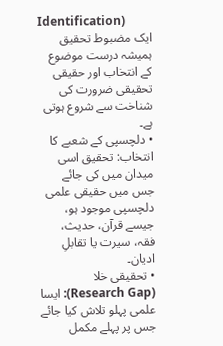Identification)
ایک مضبوط تحقیق ہمیشہ درست موضوع کے انتخاب اور حقیقی تحقیقی ضرورت کی شناخت سے شروع ہوتی ہے۔
• دلچسپی کے شعبے کا انتخاب: تحقیق اسی میدان میں کی جائے جس میں حقیقی علمی دلچسپی موجود ہو، جیسے قرآن، حدیث، فقہ، سیرت یا تقابلِ ادیان۔
• تحقیقی خلا (Research Gap): ایسا علمی پہلو تلاش کیا جائے جس پر پہلے مکمل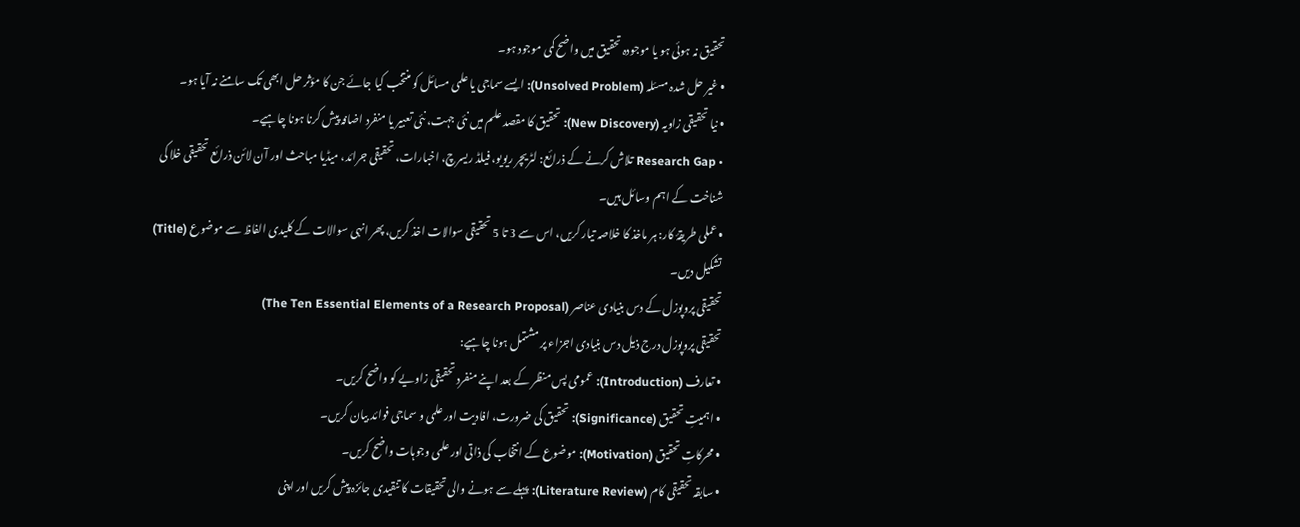تحقیق نہ ہوئی ہو یا موجودہ تحقیق میں واضح کمی موجود ہو۔
• غیر حل شدہ مسئلہ (Unsolved Problem): ایسے سماجی یا علمی مسائل کو منتخب کیا جائے جن کا مؤثر حل ابھی تک سامنے نہ آیا ہو۔
• نیا تحقیقی زاویہ (New Discovery): تحقیق کا مقصد علم میں نئی جہت، نئی تعبیر یا منفرد اضافہ پیش کرنا ہونا چاہیے۔
• Research Gap تلاش کرنے کے ذرائع: لٹریچر ریویو، فیلڈ ریسرچ، اخبارات، تحقیقی جرائد، میڈیا مباحث اور آن لائن ذرائع تحقیقی خلا کی شناخت کے اہم وسائل ہیں۔
• عملی طریقۂ کار: ہر ماخذ کا خلاصہ تیار کریں، اس سے 3 تا 5 تحقیقی سوالات اخذ کریں، پھر انہی سوالات کے کلیدی الفاظ سے موضوع (Title) تشکیل دیں۔
تحقیقی پروپوزل کے دس بنیادی عناصر (The Ten Essential Elements of a Research Proposal)
تحقیقی پروپوزل درج ذیل دس بنیادی اجزاء پر مشتمل ہونا چاہیے:
• تعارف (Introduction): عمومی پس منظر کے بعد اپنے منفرد تحقیقی زاویے کو واضح کریں۔
• اہمیتِ تحقیق (Significance): تحقیق کی ضرورت، افادیت اور علمی و سماجی فوائد بیان کریں۔
• محرکاتِ تحقیق (Motivation): موضوع کے انتخاب کی ذاتی اور علمی وجوہات واضح کریں۔
• سابقہ تحقیقی کام (Literature Review): پہلے سے ہونے والی تحقیقات کا تنقیدی جائزہ پیش کریں اور اپنی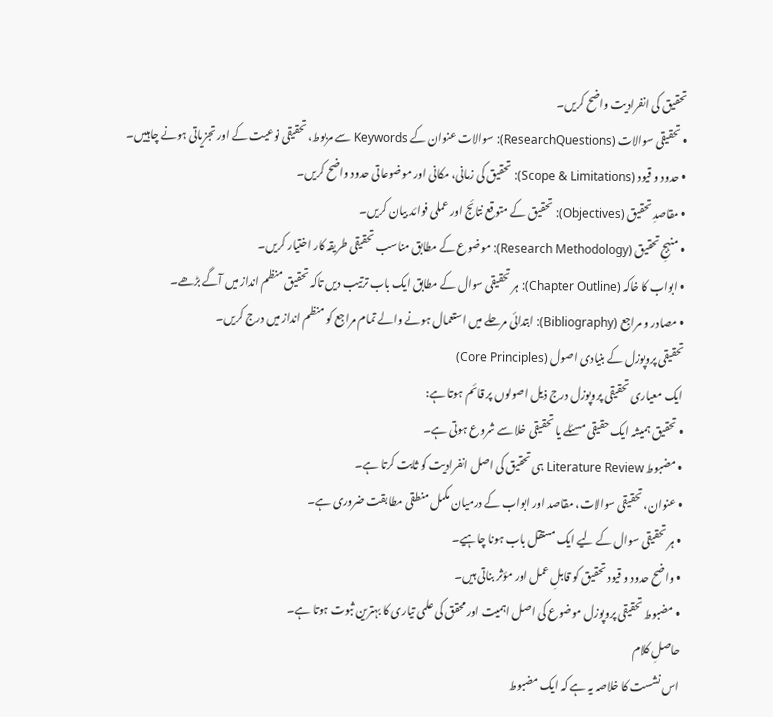تحقیق کی انفرادیت واضح کریں۔
• تحقیقی سوالات (ResearchQuestions): سوالات عنوان کے Keywords سے مربوط، تحقیقی نوعیت کے اور تجزیاتی ہونے چاہییں۔
• حدود و قیود (Scope & Limitations): تحقیق کی زمانی، مکانی اور موضوعاتی حدود واضح کریں۔
• مقاصدِ تحقیق (Objectives): تحقیق کے متوقع نتائج اور عملی فوائد بیان کریں۔
• منہجِ تحقیق (Research Methodology): موضوع کے مطابق مناسب تحقیقی طریقہ کار اختیار کریں۔
• ابواب کا خاکہ (Chapter Outline): ہر تحقیقی سوال کے مطابق ایک باب ترتیب دیں تاکہ تحقیق منظم انداز میں آگے بڑھے۔
• مصادر و مراجع (Bibliography): ابتدائی مرحلے میں استعمال ہونے والے تمام مراجع کو منظم انداز میں درج کریں۔
تحقیقی پروپوزل کے بنیادی اصول (Core Principles)
ایک معیاری تحقیقی پروپوزل درج ذیل اصولوں پر قائم ہوتا ہے:
• تحقیق ہمیشہ ایک حقیقی مسئلے یا تحقیقی خلا سے شروع ہوتی ہے۔
• مضبوط Literature Review ہی تحقیق کی اصل انفرادیت کو ثابت کرتا ہے۔
• عنوان، تحقیقی سوالات، مقاصد اور ابواب کے درمیان مکمل منطقی مطابقت ضروری ہے۔
• ہر تحقیقی سوال کے لیے ایک مستقل باب ہونا چاہیے۔
• واضح حدود و قیود تحقیق کو قابلِ عمل اور مؤثر بناتی ہیں۔
• مضبوط تحقیقی پروپوزل موضوع کی اصل اہمیت اور محقق کی علمی تیاری کا بہترین ثبوت ہوتا ہے۔
حاصلِ کلام
اس نشست کا خلاصہ یہ ہے کہ ایک مضبوط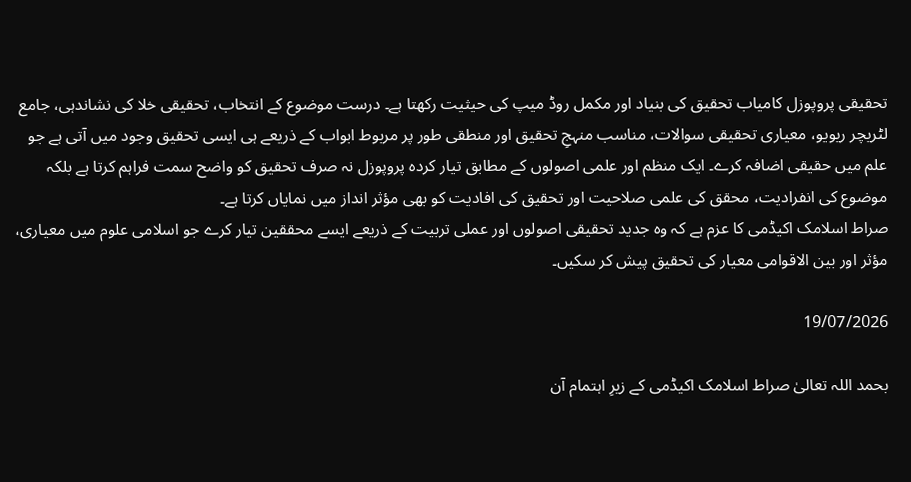تحقیقی پروپوزل کامیاب تحقیق کی بنیاد اور مکمل روڈ میپ کی حیثیت رکھتا ہے۔ درست موضوع کے انتخاب، تحقیقی خلا کی نشاندہی، جامع لٹریچر ریویو، معیاری تحقیقی سوالات، مناسب منہجِ تحقیق اور منطقی طور پر مربوط ابواب کے ذریعے ہی ایسی تحقیق وجود میں آتی ہے جو علم میں حقیقی اضافہ کرے۔ ایک منظم اور علمی اصولوں کے مطابق تیار کردہ پروپوزل نہ صرف تحقیق کو واضح سمت فراہم کرتا ہے بلکہ موضوع کی انفرادیت، محقق کی علمی صلاحیت اور تحقیق کی افادیت کو بھی مؤثر انداز میں نمایاں کرتا ہے۔
صراط اسلامک اکیڈمی کا عزم ہے کہ وہ جدید تحقیقی اصولوں اور عملی تربیت کے ذریعے ایسے محققین تیار کرے جو اسلامی علوم میں معیاری، مؤثر اور بین الاقوامی معیار کی تحقیق پیش کر سکیں۔

19/07/2026

بحمد اللہ تعالیٰ صراط اسلامک اکیڈمی کے زیرِ اہتمام آن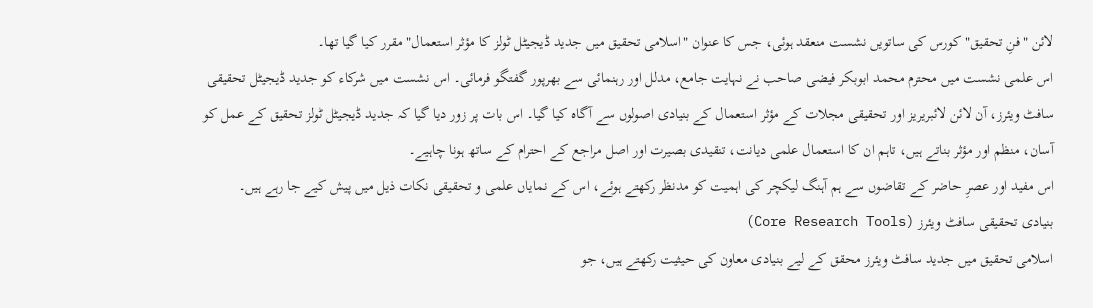لائن "فنِ تحقیق" کورس کی ساتویں نشست منعقد ہوئی، جس کا عنوان "اسلامی تحقیق میں جدید ڈیجیٹل ٹولز کا مؤثر استعمال" مقرر کیا گیا تھا۔
اس علمی نشست میں محترم محمد ابوبکر فیضی صاحب نے نہایت جامع، مدلل اور رہنمائی سے بھرپور گفتگو فرمائی۔ اس نشست میں شرکاء کو جدید ڈیجیٹل تحقیقی سافٹ ویئرز، آن لائن لائبریریز اور تحقیقی مجلات کے مؤثر استعمال کے بنیادی اصولوں سے آگاہ کیا گیا۔ اس بات پر زور دیا گیا کہ جدید ڈیجیٹل ٹولز تحقیق کے عمل کو آسان، منظم اور مؤثر بناتے ہیں، تاہم ان کا استعمال علمی دیانت، تنقیدی بصیرت اور اصل مراجع کے احترام کے ساتھ ہونا چاہیے۔
اس مفید اور عصرِ حاضر کے تقاضوں سے ہم آہنگ لیکچر کی اہمیت کو مدنظر رکھتے ہوئے، اس کے نمایاں علمی و تحقیقی نکات ذیل میں پیش کیے جا رہے ہیں۔
بنیادی تحقیقی سافٹ ویئرز (Core Research Tools)
اسلامی تحقیق میں جدید سافٹ ویئرز محقق کے لیے بنیادی معاون کی حیثیت رکھتے ہیں، جو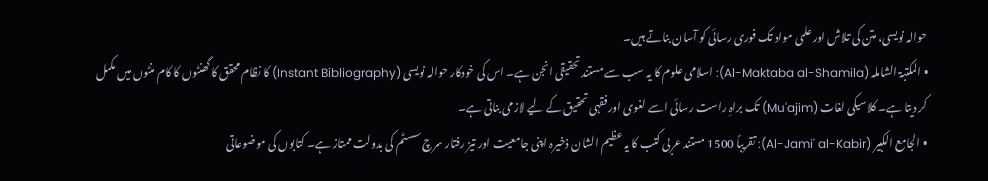حوالہ نویسی، متن کی تلاش اور علمی مواد تک فوری رسائی کو آسان بناتے ہیں۔
• المکتبۃ الشاملہ (Al-Maktaba al-Shamila): اسلامی علوم کا یہ سب سے مستند تحقیقی انجن ہے۔ اس کی خودکار حوالہ نویسی (Instant Bibliography) کا نظام محقق کا گھنٹوں کا کام منٹوں میں مکمل کر دیتا ہے۔ کلاسیکی لغات (Mu'ajim) تک براہِ راست رسائی اسے لغوی اور فقہی تحقیق کے لیے لازمی بناتی ہے۔
• الجامع الکبیر (Al-Jami' al-Kabir): تقریباً 1500 مستند عربی کتب کا یہ عظیم الشان ذخیرہ اپنی جامعیت اور تیز رفتار سرچ سسٹم کی بدولت ممتاز ہے۔ کتابوں کی موضوعاتی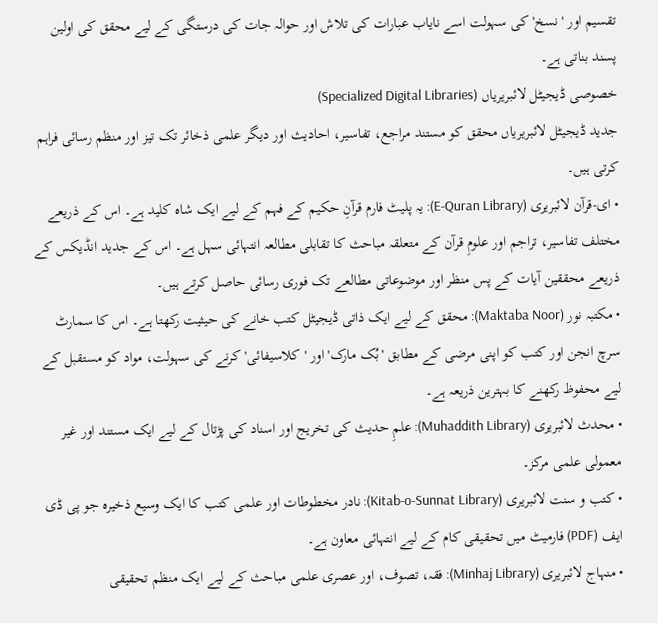تقسیم اور 'نسخ' کی سہولت اسے نایاب عبارات کی تلاش اور حوالہ جات کی درستگی کے لیے محقق کی اولین پسند بناتی ہے۔
خصوصی ڈیجیٹل لائبریریاں (Specialized Digital Libraries)
جدید ڈیجیٹل لائبریریاں محقق کو مستند مراجع، تفاسیر، احادیث اور دیگر علمی ذخائر تک تیز اور منظم رسائی فراہم کرتی ہیں۔
• ای-قرآن لائبریری (E-Quran Library): یہ پلیٹ فارم قرآنِ حکیم کے فہم کے لیے ایک شاہ کلید ہے۔ اس کے ذریعے مختلف تفاسیر، تراجم اور علومِ قرآن کے متعلقہ مباحث کا تقابلی مطالعہ انتہائی سہل ہے۔ اس کے جدید انڈیکس کے ذریعے محققین آیات کے پس منظر اور موضوعاتی مطالعے تک فوری رسائی حاصل کرتے ہیں۔
• مکتبہ نور (Maktaba Noor): محقق کے لیے ایک ذاتی ڈیجیٹل کتب خانے کی حیثیت رکھتا ہے۔ اس کا سمارٹ سرچ انجن اور کتب کو اپنی مرضی کے مطابق 'بُک مارک' اور 'کلاسیفائی' کرنے کی سہولت، مواد کو مستقبل کے لیے محفوظ رکھنے کا بہترین ذریعہ ہے۔
• محدث لائبریری (Muhaddith Library): علمِ حدیث کی تخریج اور اسناد کی پڑتال کے لیے ایک مستند اور غیر معمولی علمی مرکز۔
• کتب و سنت لائبریری (Kitab-o-Sunnat Library): نادر مخطوطات اور علمی کتب کا ایک وسیع ذخیرہ جو پی ڈی ایف (PDF) فارمیٹ میں تحقیقی کام کے لیے انتہائی معاون ہے۔
• منہاج لائبریری (Minhaj Library): فقہ، تصوف، اور عصری علمی مباحث کے لیے ایک منظم تحقیقی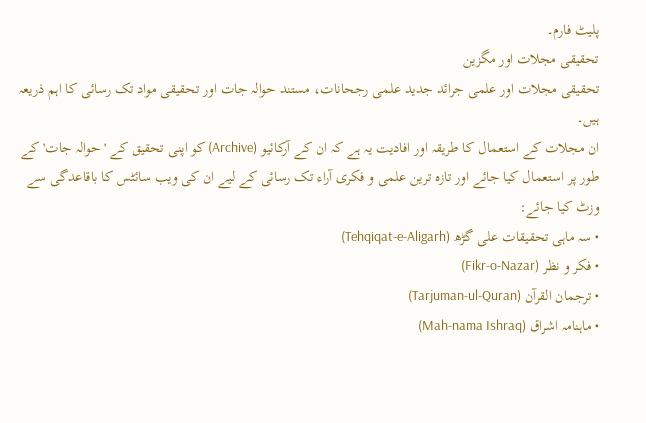پلیٹ فارم۔
تحقیقی مجلات اور مگزین
تحقیقی مجلات اور علمی جرائد جدید علمی رجحانات، مستند حوالہ جات اور تحقیقی مواد تک رسائی کا اہم ذریعہ ہیں۔
ان مجلات کے استعمال کا طریقہ اور افادیت یہ ہے کہ ان کے آرکائیو (Archive) کو اپنی تحقیق کے 'حوالہ جات' کے طور پر استعمال کیا جائے اور تازہ ترین علمی و فکری آراء تک رسائی کے لیے ان کی ویب سائٹس کا باقاعدگی سے وزٹ کیا جائے:
• سہ ماہی تحقیقات علی گڑھ (Tehqiqat-e-Aligarh)
• فکر و نظر (Fikr-o-Nazar)
• ترجمان القرآن (Tarjuman-ul-Quran)
• ماہنامہ اشراق (Mah-nama Ishraq)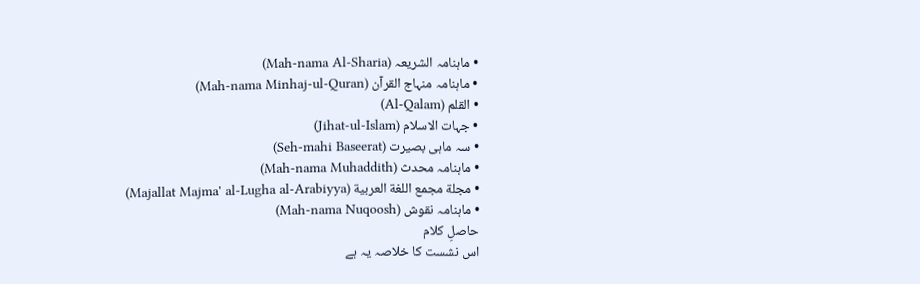• ماہنامہ الشریعہ (Mah-nama Al-Sharia)
• ماہنامہ منہاج القرآن (Mah-nama Minhaj-ul-Quran)
• القلم (Al-Qalam)
• جہات الاسلام (Jihat-ul-Islam)
• سہ ماہی بصیرت (Seh-mahi Baseerat)
• ماہنامہ محدث (Mah-nama Muhaddith)
• مجلة مجمع اللغة العربية (Majallat Majma' al-Lugha al-Arabiyya)
• ماہنامہ نقوش (Mah-nama Nuqoosh)
حاصلِ کلام
اس نشست کا خلاصہ یہ ہے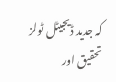کہ جدید ڈیجیٹل ٹولز تحقیق اور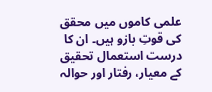علمی کاموں میں محقق کی قوتِ بازو ہیں۔ ان کا درست استعمال تحقیق کے معیار، رفتار اور حوالہ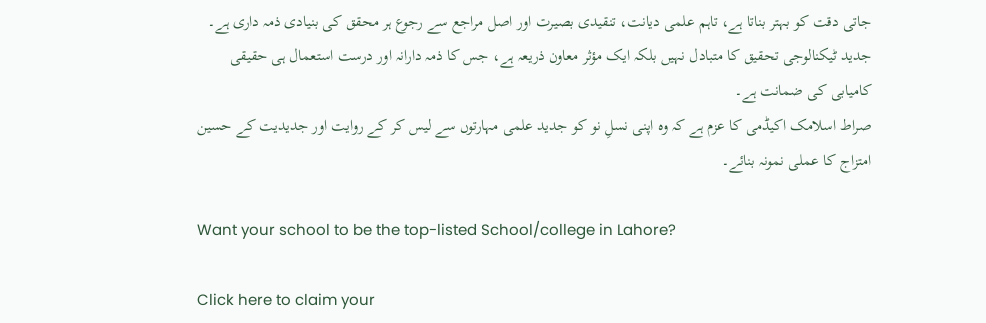جاتی دقت کو بہتر بناتا ہے، تاہم علمی دیانت، تنقیدی بصیرت اور اصل مراجع سے رجوع ہر محقق کی بنیادی ذمہ داری ہے۔ جدید ٹیکنالوجی تحقیق کا متبادل نہیں بلکہ ایک مؤثر معاون ذریعہ ہے، جس کا ذمہ دارانہ اور درست استعمال ہی حقیقی کامیابی کی ضمانت ہے۔
صراط اسلامک اکیڈمی کا عزم ہے کہ وہ اپنی نسلِ نو کو جدید علمی مہارتوں سے لیس کر کے روایت اور جدیدیت کے حسین امتزاج کا عملی نمونہ بنائے۔

Want your school to be the top-listed School/college in Lahore?

Click here to claim your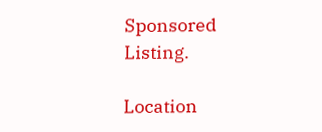Sponsored Listing.

Location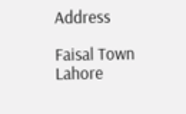Address

Faisal Town
Lahore